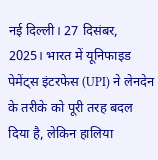नई दिल्ली। 27 दिसंबर, 2025। भारत में यूनिफाइड पेमेंट्स इंटरफेस (UPI) ने लेनदेन के तरीके को पूरी तरह बदल दिया है, लेकिन हालिया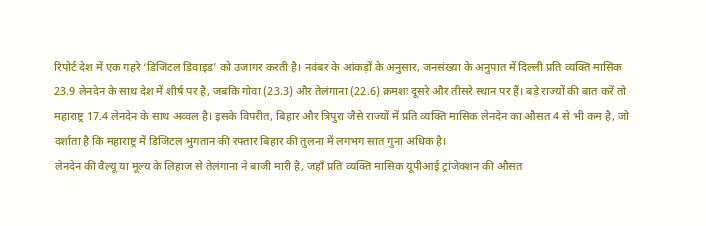रिपोर्ट देश में एक गहरे ‘डिजिटल डिवाइड’ को उजागर करती है। नवंबर के आंकड़ों के अनुसार, जनसंख्या के अनुपात में दिल्ली प्रति व्यक्ति मासिक 23.9 लेनदेन के साथ देश में शीर्ष पर है, जबकि गोवा (23.3) और तेलंगाना (22.6) क्रमशः दूसरे और तीसरे स्थान पर हैं। बड़े राज्यों की बात करें तो महाराष्ट्र 17.4 लेनदेन के साथ अव्वल है। इसके विपरीत, बिहार और त्रिपुरा जैसे राज्यों में प्रति व्यक्ति मासिक लेनदेन का औसत 4 से भी कम है, जो दर्शाता है कि महाराष्ट्र में डिजिटल भुगतान की रफ्तार बिहार की तुलना में लगभग सात गुना अधिक है।
लेनदेन की वैल्यू या मूल्य के लिहाज से तेलंगाना ने बाजी मारी है, जहाँ प्रति व्यक्ति मासिक यूपीआई ट्रांजेक्शन की औसत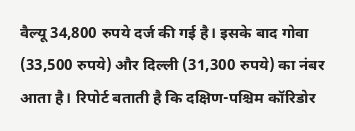वैल्यू 34,800 रुपये दर्ज की गई है। इसके बाद गोवा (33,500 रुपये) और दिल्ली (31,300 रुपये) का नंबर आता है। रिपोर्ट बताती है कि दक्षिण-पश्चिम कॉरिडोर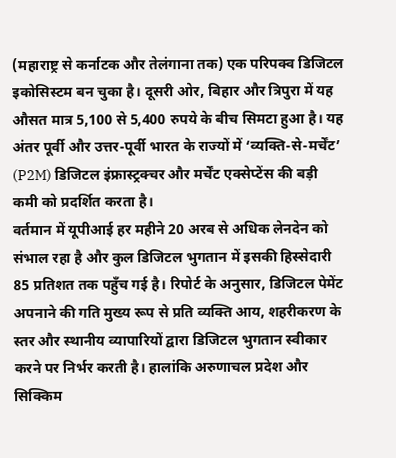(महाराष्ट्र से कर्नाटक और तेलंगाना तक) एक परिपक्व डिजिटल इकोसिस्टम बन चुका है। दूसरी ओर, बिहार और त्रिपुरा में यह औसत मात्र 5,100 से 5,400 रुपये के बीच सिमटा हुआ है। यह अंतर पूर्वी और उत्तर-पूर्वी भारत के राज्यों में ‘व्यक्ति-से-मर्चेंट’ (P2M) डिजिटल इंफ्रास्ट्रक्चर और मर्चेंट एक्सेप्टेंस की बड़ी कमी को प्रदर्शित करता है।
वर्तमान में यूपीआई हर महीने 20 अरब से अधिक लेनदेन को संभाल रहा है और कुल डिजिटल भुगतान में इसकी हिस्सेदारी 85 प्रतिशत तक पहुँच गई है। रिपोर्ट के अनुसार, डिजिटल पेमेंट अपनाने की गति मुख्य रूप से प्रति व्यक्ति आय, शहरीकरण के स्तर और स्थानीय व्यापारियों द्वारा डिजिटल भुगतान स्वीकार करने पर निर्भर करती है। हालांकि अरुणाचल प्रदेश और सिक्किम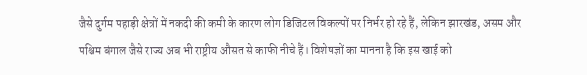जैसे दुर्गम पहाड़ी क्षेत्रों में नकदी की कमी के कारण लोग डिजिटल विकल्पों पर निर्भर हो रहे हैं, लेकिन झारखंड, असम और पश्चिम बंगाल जैसे राज्य अब भी राष्ट्रीय औसत से काफी नीचे हैं। विशेषज्ञों का मानना है कि इस खाई को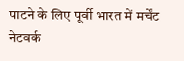पाटने के लिए पूर्वी भारत में मर्चेंट नेटवर्क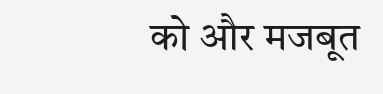को और मजबूत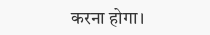करना होगा।